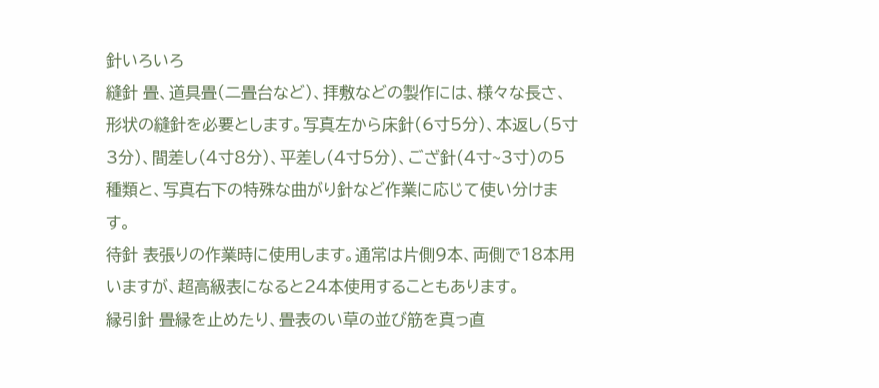針いろいろ
縫針 畳、道具畳(二畳台など)、拝敷などの製作には、様々な長さ、形状の縫針を必要とします。写真左から床針(6寸5分)、本返し(5寸3分)、間差し(4寸8分)、平差し(4寸5分)、ござ針(4寸~3寸)の5種類と、写真右下の特殊な曲がり針など作業に応じて使い分けます。
待針 表張りの作業時に使用します。通常は片側9本、両側で18本用いますが、超高級表になると24本使用することもあります。
縁引針 畳縁を止めたり、畳表のい草の並び筋を真っ直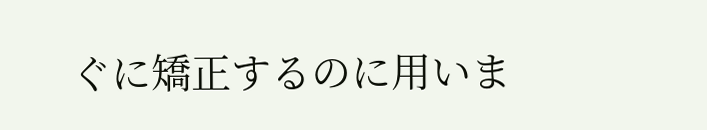ぐに矯正するのに用いま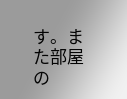す。また部屋の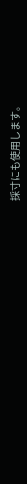採寸にも使用します。